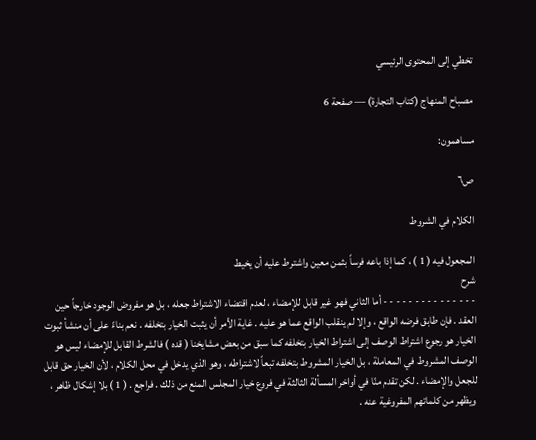تخطي إلى المحتوى الرئيسي

مصباح المنهاج (كتاب التجارة) — صفحة 6

مساهمون:

ص٦

الكلام في الشروط

المجعول فيه ( 1 ) ، كما إذا باعه فرساً بثمن معين واشترط عليه أن يخيط
شرح
- - - - - - - - - - - - - - - أما الثاني فهو غير قابل للإمضاء ، لعدم اقتضاء الاشتراط جعله ، بل هو مفروض الوجود خارجاً حين العقد . فإن طابق فرضه الواقع ، وإلا لم ينقلب الواقع عما هو عليه . غاية الأمر أن يثبت الخيار بتخلفه . نعم بناءً على أن منشأ ثبوت الخيار هو رجوع اشتراط الوصف إلى اشتراط الخيار بتخلفه كما سبق من بعض مشايخنا ( قده ) فالشرط القابل للإمضاء ليس هو الوصف المشروط في المعاملة ، بل الخيار المشروط بتخلفه تبعاً لاشتراطه ، وهو الذي يدخل في محل الكلام ، لأن الخيار حق قابل للجعل والإمضاء . لكن تقدم منّا في أواخر المسألة الثالثة في فروع خيار المجلس المنع من ذلك . فراجع . ( 1 ) بلا إشكال ظاهر ، ويظهر من كلماتهم المفروغية عنه .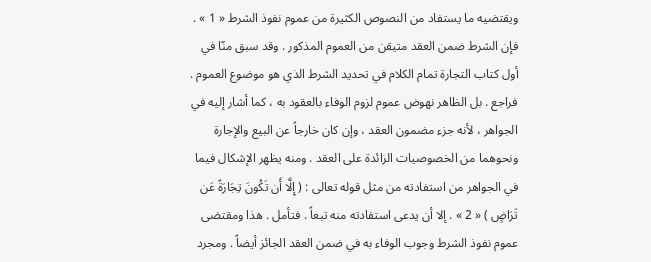ويقتضيه ما يستفاد من النصوص الكثيرة من عموم نفوذ الشرط « 1 » . فإن الشرط ضمن العقد متيقن من العموم المذكور . وقد سبق منّا في أول كتاب التجارة تمام الكلام في تحديد الشرط الذي هو موضوع العموم . فراجع . بل الظاهر نهوض عموم لزوم الوفاء بالعقود به ، كما أشار إليه في الجواهر ، لأنه جزء مضمون العقد ، وإن كان خارجاً عن البيع والإجارة ونحوهما من الخصوصيات الزائدة على العقد . ومنه يظهر الإشكال فيما في الجواهر من استفادته من مثل قوله تعالى : ( إِلَّا أَن تَكُونَ تِجَارَةً عَن تَرَاضٍ ) « 2 » . إلا أن يدعى استفادته منه تبعاً . فتأمل . هذا ومقتضى عموم نفوذ الشرط وجوب الوفاء به في ضمن العقد الجائز أيضاً . ومجرد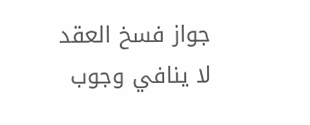جواز فسخ العقد لا ينافي وجوب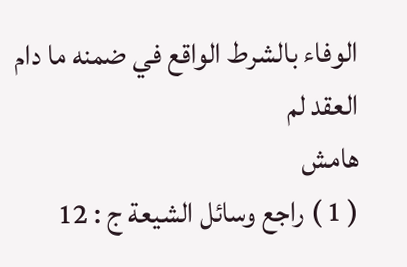الوفاء بالشرط الواقع في ضمنه ما دام العقد لم
هامش
( 1 ) راجع وسائل الشيعة ج : 12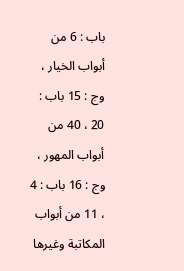باب : 6 من أبواب الخيار ، وج : 15 باب : 20 ، 40 من أبواب المهور ، وج : 16 باب : 4 ، 11 من أبواب المكاتبة وغيرها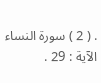. ( 2 ) سورة النساء الآية : 29 .